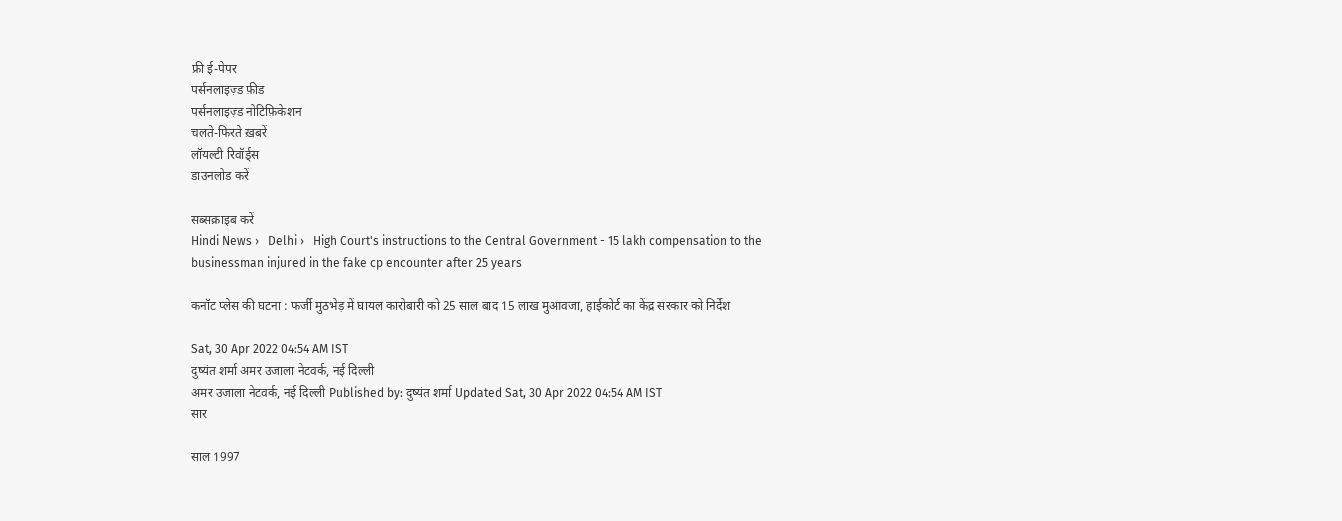फ्री ई-पेपर
पर्सनलाइज़्ड फ़ीड
पर्सनलाइज़्ड नोटिफ़िकेशन
चलते-फिरते ख़बरें
लॉयल्टी रिवॉर्ड्स
डाउनलोड करें

सब्सक्राइब करें
Hindi News ›   Delhi ›   High Court's instructions to the Central Government - 15 lakh compensation to the businessman injured in the fake cp encounter after 25 years

कनॉट प्लेस की घटना : फर्जी मुठभेड़ में घायल कारोबारी को 25 साल बाद 15 लाख मुआवजा, हाईकोर्ट का केंद्र सरकार को निर्देश

Sat, 30 Apr 2022 04:54 AM IST
दुष्यंत शर्मा अमर उजाला नेटवर्क, नई दिल्ली
अमर उजाला नेटवर्क, नई दिल्ली Published by: दुष्यंत शर्मा Updated Sat, 30 Apr 2022 04:54 AM IST
सार

साल 1997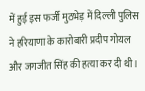में हुई इस फर्जी मुठभेड़ में दिल्ली पुलिस ने हरियाणा के कारोबारी प्रदीप गोयल और जगजीत सिंह की हत्या कर दी थी।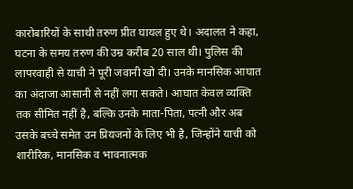कारोबारियों के साथी तरुण प्रीत घायल हुए थे। अदालत ने कहा, घटना के समय तरुण की उम्र करीब 20 साल थी। पुलिस की लापरवाही से याची ने पूरी जवानी खो दी। उनके मानसिक आघात का अंदाजा आसानी से नहीं लगा सकते। आघात केवल व्यक्ति तक सीमित नहीं है, बल्कि उनके माता-पिता, पत्नी और अब उसके बच्चे समेत उन प्रियजनों के लिए भी है, जिन्होंने याची को शारीरिक, मानसिक व भावनात्मक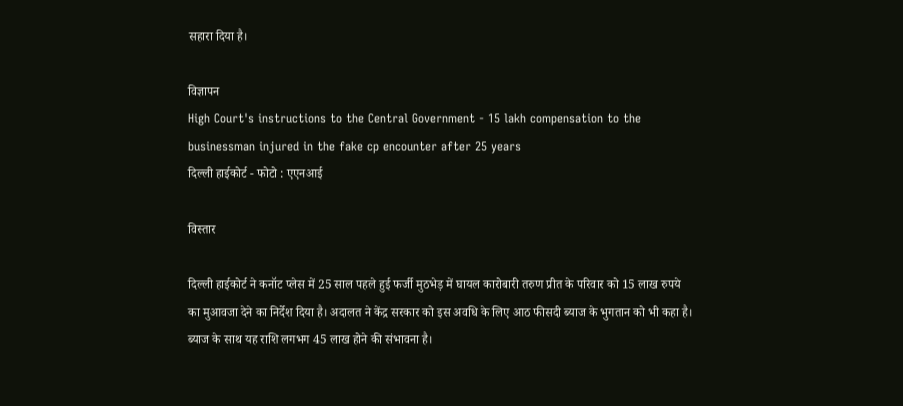सहारा दिया है।

विज्ञापन
High Court's instructions to the Central Government - 15 lakh compensation to the businessman injured in the fake cp encounter after 25 years
दिल्ली हाईकोर्ट - फोटो : एएनआई

विस्तार

दिल्ली हाईकोर्ट ने कनॉट प्लेस में 25 साल पहले हुई फर्जी मुठभेड़ में घायल कारोबारी तरुण प्रीत के परिवार को 15 लाख रुपये का मुआवजा देने का निर्देश दिया है। अदालत ने केंद्र सरकार को इस अवधि के लिए आठ फीसदी ब्याज के भुगतान को भी कहा है। ब्याज के साथ यह राशि लगभग 45 लाख होने की संभावना है।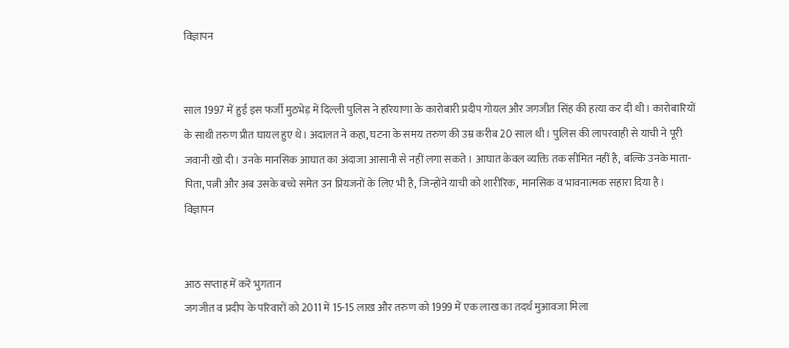विज्ञापन


साल 1997 में हुई इस फर्जी मुठभेड़ में दिल्ली पुलिस ने हरियाणा के कारोबारी प्रदीप गोयल और जगजीत सिंह की हत्या कर दी थी। कारोबारियों के साथी तरुण प्रीत घायल हुए थे। अदालत ने कहा, घटना के समय तरुण की उम्र करीब 20 साल थी। पुलिस की लापरवाही से याची ने पूरी जवानी खो दी। उनके मानसिक आघात का अंदाजा आसानी से नहीं लगा सकते। आघात केवल व्यक्ति तक सीमित नहीं है, बल्कि उनके माता-पिता, पत्नी और अब उसके बच्चे समेत उन प्रियजनों के लिए भी है, जिन्होंने याची को शारीरिक, मानसिक व भावनात्मक सहारा दिया है।
विज्ञापन


आठ सप्ताह में करें भुगतान
जगजीत व प्रदीप के परिवारों को 2011 में 15-15 लाख और तरुण को 1999 में एक लाख का तदर्थ मुआवजा मिला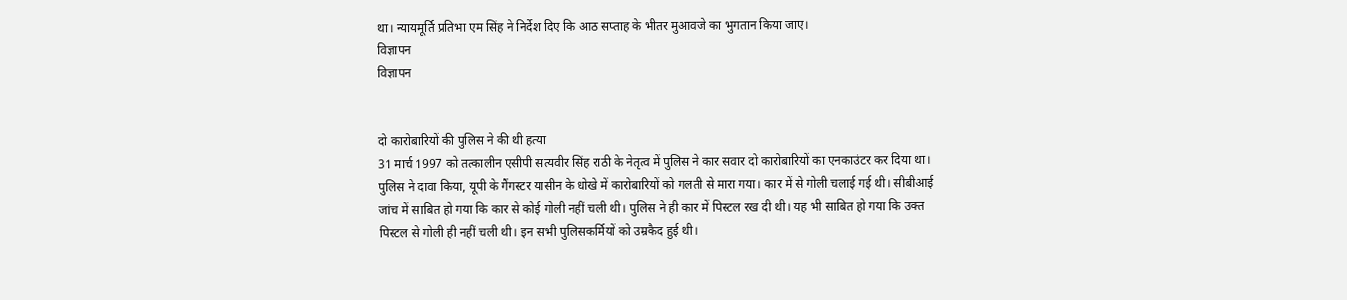था। न्यायमूर्ति प्रतिभा एम सिंह ने निर्देश दिए कि आठ सप्ताह के भीतर मुआवजे का भुगतान किया जाए।
विज्ञापन
विज्ञापन


दो कारोबारियों की पुलिस ने की थी हत्या
31 मार्च 1997 को तत्कालीन एसीपी सत्यवीर सिंह राठी के नेतृत्व में पुलिस ने कार सवार दो कारोबारियों का एनकाउंटर कर दिया था। पुलिस ने दावा किया, यूपी के गैंगस्टर यासीन के धोखे में कारोबारियों को गलती से मारा गया। कार में से गोली चलाई गई थी। सीबीआई जांच में साबित हो गया कि कार से कोई गोली नहीं चली थी। पुलिस ने ही कार में पिस्टल रख दी थी। यह भी साबित हो गया कि उक्त पिस्टल से गोली ही नहीं चली थी। इन सभी पुलिसकर्मियों को उम्रकैद हुई थी।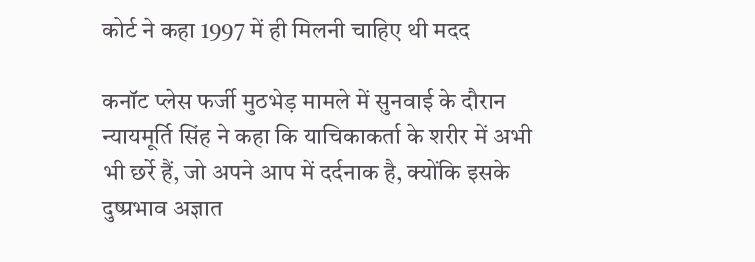कोर्ट ने कहा 1997 में ही मिलनी चाहिए थी मदद

कनॉट प्लेस फर्जी मुठभेड़ मामले में सुनवाई के दौरान न्यायमूर्ति सिंह ने कहा कि याचिकाकर्ता के शरीर में अभी भी छर्रे हैं, जो अपने आप में दर्दनाक है, क्योंकि इसके दुष्प्रभाव अज्ञात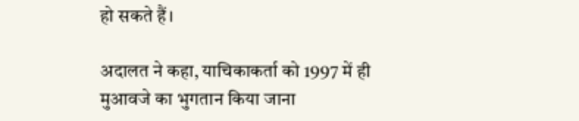हो सकते हैं।

अदालत ने कहा, याचिकाकर्ता को 1997 में ही मुआवजे का भुगतान किया जाना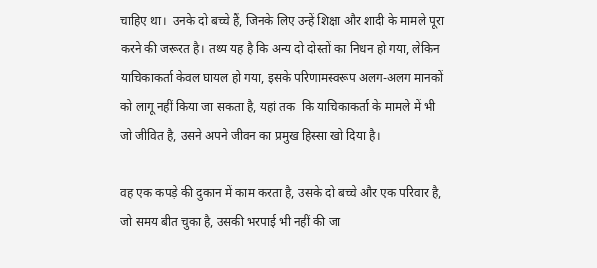चाहिए था।  उनके दो बच्चे हैं, जिनके लिए उन्हें शिक्षा और शादी के मामले पूरा करने की जरूरत है। तथ्य यह है कि अन्य दो दोस्तों का निधन हो गया, लेकिन याचिकाकर्ता केवल घायल हो गया, इसके परिणामस्वरूप अलग-अलग मानकों को लागू नहीं किया जा सकता है, यहां तक  कि याचिकाकर्ता के मामले में भी जो जीवित है, उसने अपने जीवन का प्रमुख हिस्सा खो दिया है।

वह एक कपड़े की दुकान में काम करता है, उसके दो बच्चे और एक परिवार है, जो समय बीत चुका है, उसकी भरपाई भी नहीं की जा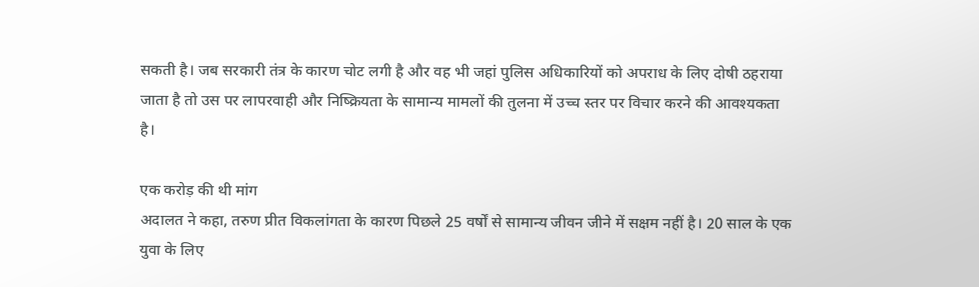सकती है। जब सरकारी तंत्र के कारण चोट लगी है और वह भी जहां पुलिस अधिकारियों को अपराध के लिए दोषी ठहराया जाता है तो उस पर लापरवाही और निष्क्रियता के सामान्य मामलों की तुलना में उच्च स्तर पर विचार करने की आवश्यकता है।

एक करोड़ की थी मांग
अदालत ने कहा, तरुण प्रीत विकलांगता के कारण पिछले 25 वर्षों से सामान्य जीवन जीने में सक्षम नहीं है। 20 साल के एक युवा के लिए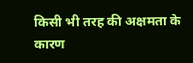किसी भी तरह की अक्षमता के कारण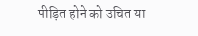पीड़ित होने को उचित या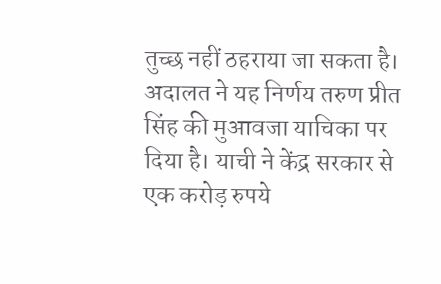तुच्छ नहीं ठहराया जा सकता है। अदालत ने यह निर्णय तरुण प्रीत सिंह की मुआवजा याचिका पर दिया है। याची ने केंद्र सरकार से एक करोड़ रुपये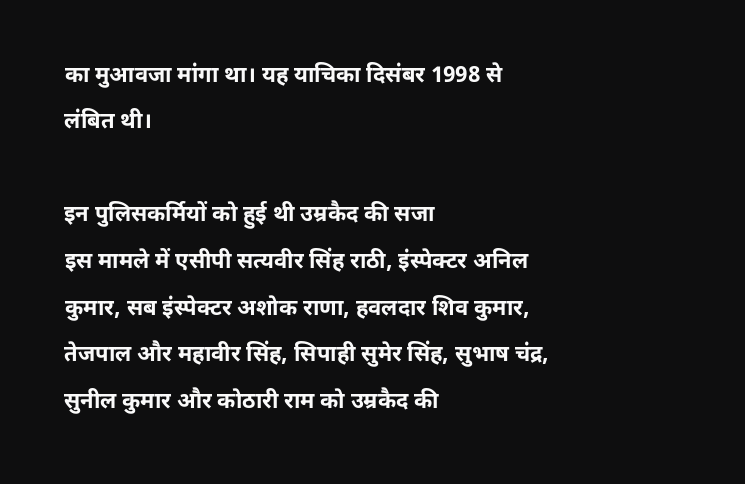का मुआवजा मांगा था। यह याचिका दिसंबर 1998 से लंबित थी।

इन पुलिसकर्मियों को हुई थी उम्रकैद की सजा
इस मामले में एसीपी सत्यवीर सिंह राठी, इंस्पेक्टर अनिल कुमार, सब इंस्पेक्टर अशोक राणा, हवलदार शिव कुमार, तेजपाल और महावीर सिंह, सिपाही सुमेर सिंह, सुभाष चंद्र, सुनील कुमार और कोठारी राम को उम्रकैद की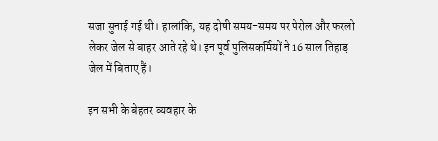सजा सुनाई गई थी। हालांकि, यह दोषी समय-समय पर पेरोल और फरलो लेकर जेल से बाहर आते रहे थे। इन पूर्व पुलिसकर्मियों ने 16 साल तिहाड़ जेल में बिताए हैं।

इन सभी के बेहतर व्यवहार के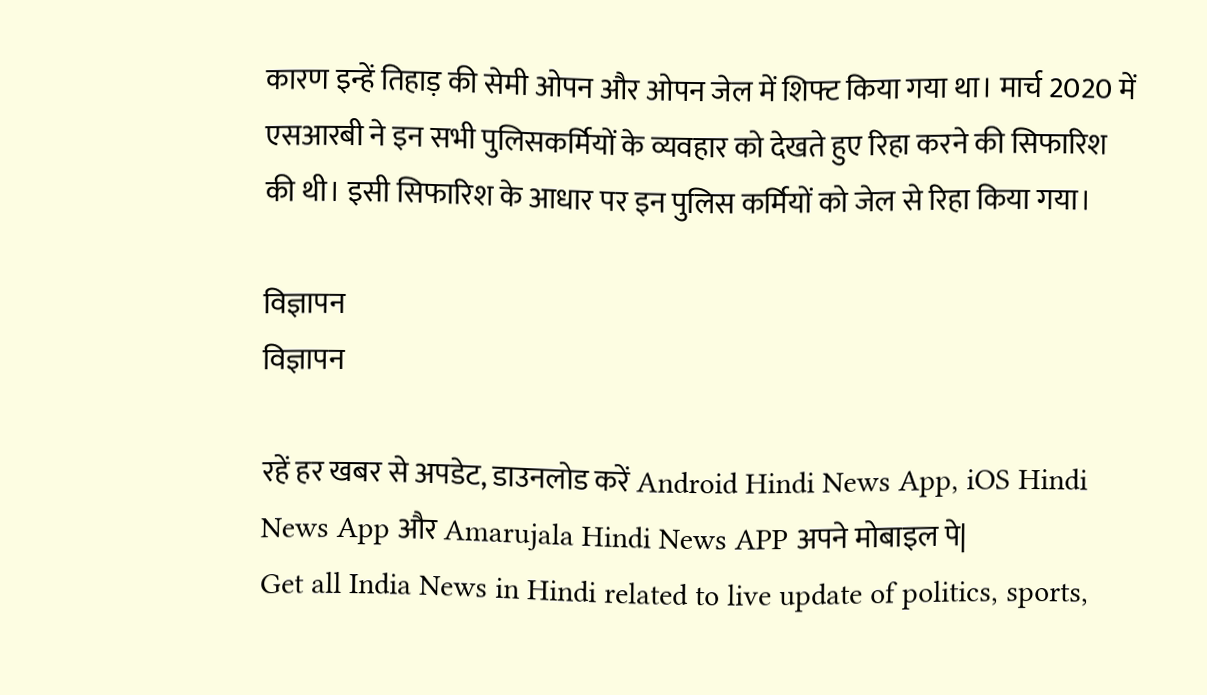कारण इन्हें तिहाड़ की सेमी ओपन और ओपन जेल में शिफ्ट किया गया था। मार्च 2020 में एसआरबी ने इन सभी पुलिसकर्मियों के व्यवहार को देखते हुए रिहा करने की सिफारिश की थी। इसी सिफारिश के आधार पर इन पुलिस कर्मियों को जेल से रिहा किया गया।

विज्ञापन
विज्ञापन

रहें हर खबर से अपडेट, डाउनलोड करें Android Hindi News App, iOS Hindi News App और Amarujala Hindi News APP अपने मोबाइल पे|
Get all India News in Hindi related to live update of politics, sports,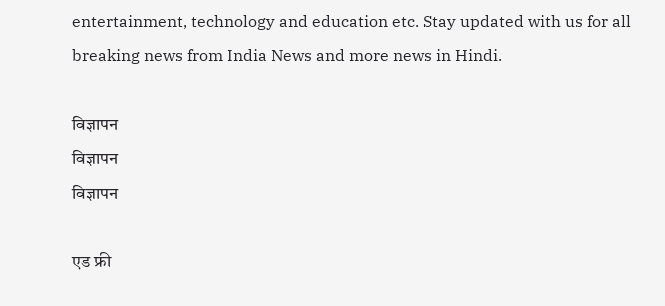entertainment, technology and education etc. Stay updated with us for all breaking news from India News and more news in Hindi.

विज्ञापन
विज्ञापन
विज्ञापन

एड फ्री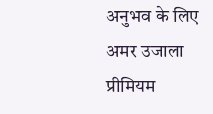अनुभव के लिए अमर उजाला प्रीमियम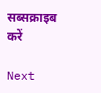सब्सक्राइब करें

Next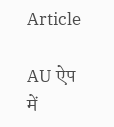Article

AU ऐप में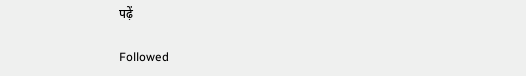पढ़ें

Followed